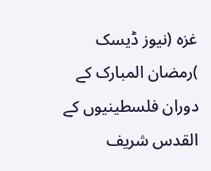غزہ (نیوز ڈیسک )رمضان المبارک کے دوران فلسطینیوں کے القدس شریف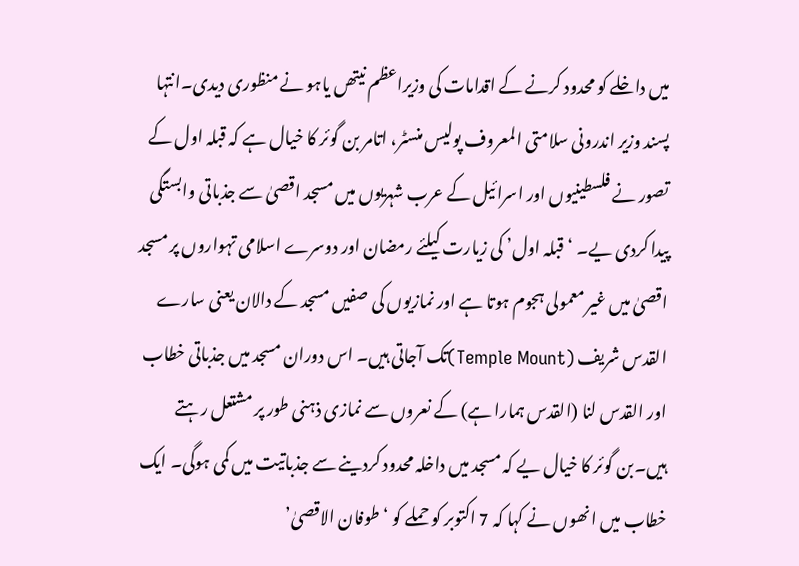میں داخلے کو محدود کرنے کے اقدامات کی وزیراعظم نیتھں یاہو نے منظوری دیدی۔انتہا پسند وزیر اندرونی سلامتی المعروف پولیس منسٹر، اتامر بن گوئر کا خیال ہے کہ قبلہ اول کے تصور نے فلسطینیوں اور اسرائیل کے عرب شہریوں میں مسجد اقصیٰ سے جذباتی وابستگی پیدا کردی یے۔ ‘قبلہ اول’ کی زیارت کیلئے رمضان اور دوسرے اسلامی تہواروں پر مسجد اقصیٰ میں غیر معمولی ہجوم ہوتا ہے اور نمازیوں کی صفیں مسجد کے دالان یعنی سارے القدس شریف (Temple Mount)تک آجاتی ہیں۔ اس دوران مسجد میں جذباتی خطاب اور القدس لنا (القدس ہمارا ہے) کے نعروں سے نمازی ذہنی طور پر مشتعل رہتے ہیں۔بن گوئر کا خیال یے کہ مسجد میں داخلہ محدود کردینے سے جذباتیت میں کمی ہوگی۔ ایک خطاب میں انھوں نے کہا کہ 7 اکتوبر کو حملے کو ‘طوفان الاقصیٰ’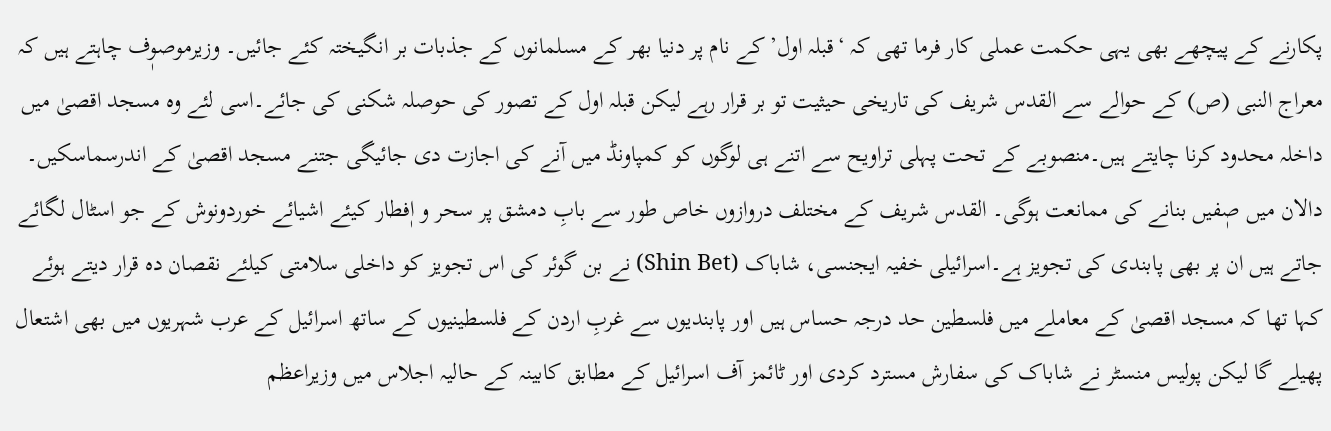پکارنے کے پیچھے بھی یہی حکمت عملی کار فرما تھی کہ ‘قبلہ اول’ کے نام پر دنیا بھر کے مسلمانوں کے جذبات بر انگیختہ کئے جائیں۔ وزیرموصوٖف چاہتے ہیں کہ معراج النبی (ص) کے حوالے سے القدس شریف کی تاریخی حیثیت تو بر قرار رہے لیکن قبلہ اول کے تصور کی حوصلہ شکنی کی جائے۔اسی لئے وہ مسجد اقصیٰ میں داخلہ محدود کرنا چایتے ہیں۔منصوبے کے تحت پہلی تراویح سے اتنے ہی لوگوں کو کمپاونڈ میں آنے کی اجازت دی جائیگی جتنے مسجد اقصیٰ کے اندرسماسکیں۔ دالان میں صٖفیں بنانے کی ممانعت ہوگی۔ القدس شریف کے مختلف دروازوں خاص طور سے بابِ دمشق پر سحر و اٖفطار کیئے اشیائے خوردونوش کے جو اسٹال لگائے جاتے ہیں ان پر بھی پابندی کی تجویز ہے۔اسرائیلی خفیہ ایجنسی، شاباک (Shin Bet) نے بن گوئر کی اس تجویز کو داخلی سلامتی کیلئے نقصان دہ قرار دیتے ہوئے کہا تھا کہ مسجد اقصیٰ کے معاملے میں فلسطین حد درجہ حساس ہیں اور پابندیوں سے غربِ اردن کے فلسطینیوں کے ساتھ اسرائیل کے عرب شہریوں میں بھی اشتعال پھیلے گا لیکن پولیس منسٹر نے شاباک کی سفارش مسترد کردی اور ٹائمز آف اسرائیل کے مطابق کابینہ کے حالیہ اجلاس میں وزیراعظم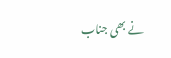نے بھی جناب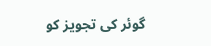گوئر کی تجویز کو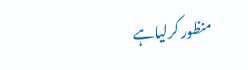منظور کرلیاہے